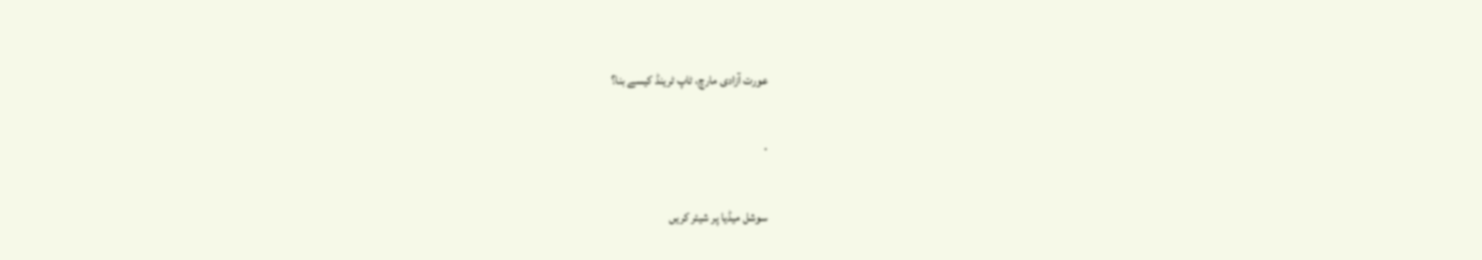عورت آزادی مارچ، ٹاپ ٹرینڈ کیسے بنا؟

·

سوشل میڈیا پر شیئر کریں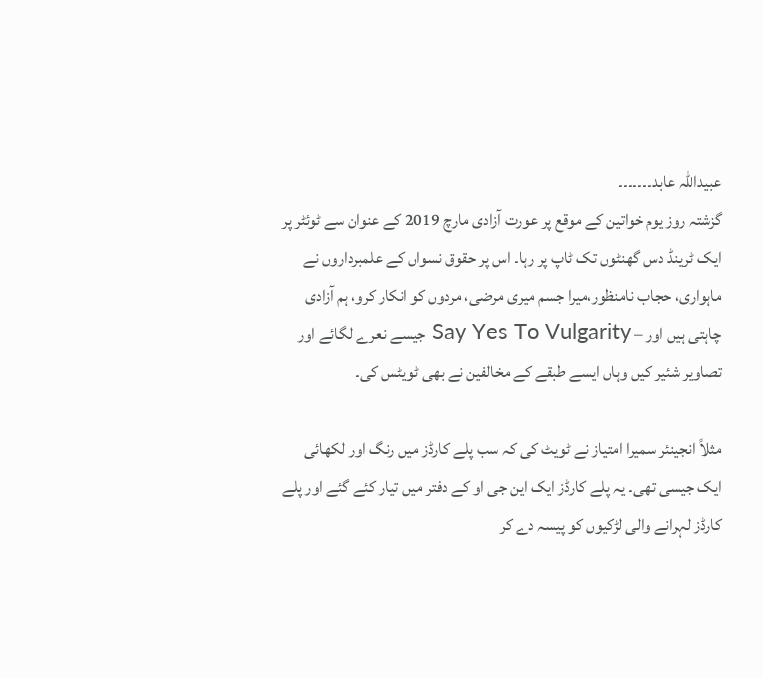عبیداللہ عابد۔۔۔۔۔۔۔
گزشتہ روز یوم خواتین کے موقع پر عورت آزادی مارچ 2019 کے عنوان سے ٹوئٹر پر ایک ٹرینڈ دس گھنٹوں تک ٹاپ پر رہا۔ اس پر حقوق نسواں کے علمبرداروں نے ماہواری، حجاب نامنظور،میرا جسم میری مرضی، مردوں کو انکار کرو، ہم آزادی چاہتی ہیں اور – Say Yes To Vulgarity جیسے نعرے لگائے اور تصاویر شئیر کیں وہاں ایسے طبقے کے مخالفین نے بھی ٹویٹس کی۔

مثلاً انجینئر سمیرا امتیاز نے ٹویٹ کی کہ سب پلے کارڈز میں رنگ اور لکھائی ایک جیسی تھی۔ یہ پلے کارڈز ایک این جی او کے دفتر میں تیار کئے گئے اور پلے کارڈز لہرانے والی لڑکیوں کو پیسہ دے کر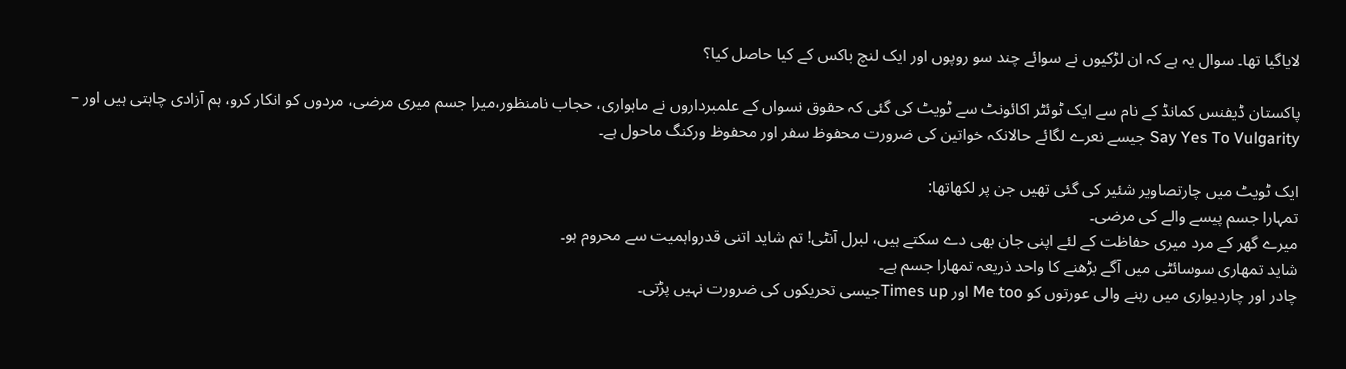لایاگیا تھا۔ سوال یہ ہے کہ ان لڑکیوں نے سوائے چند سو روپوں اور ایک لنچ باکس کے کیا حاصل کیا؟

پاکستان ڈیفنس کمانڈ کے نام سے ایک ٹوئٹر اکائونٹ سے ٹویٹ کی گئی کہ حقوق نسواں کے علمبرداروں نے ماہواری، حجاب نامنظور،میرا جسم میری مرضی، مردوں کو انکار کرو، ہم آزادی چاہتی ہیں اور – Say Yes To Vulgarity جیسے نعرے لگائے حالانکہ خواتین کی ضرورت محفوظ سفر اور محفوظ ورکنگ ماحول ہے۔

ایک ٹویٹ میں چارتصاویر شئیر کی گئی تھیں جن پر لکھاتھا:
تمہارا جسم پیسے والے کی مرضی۔
میرے گھر کے مرد میری حفاظت کے لئے اپنی جان بھی دے سکتے ہیں، لبرل آنٹی! تم شاید اتنی قدرواہمیت سے محروم ہو۔
شاید تمھاری سوسائٹی میں آگے بڑھنے کا واحد ذریعہ تمھارا جسم ہے۔
چادر اور چاردیواری میں رہنے والی عورتوں کو Me too اور Times upجیسی تحریکوں کی ضرورت نہیں پڑتی۔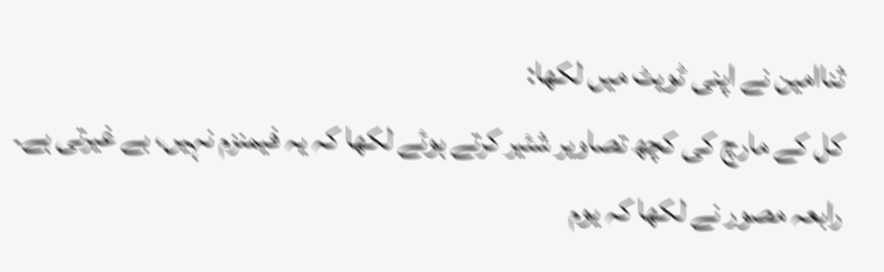ثناامین نے اپنی ٹویٹ میں لکھا:
کل کے مارچ کی کچھ تصاویر شئیر کرتے ہوئے لکھا کہ یہ فیمنزم نہیں، بے غیرتی ہے۔
رابعہ مصور نے لکھا کہ یوم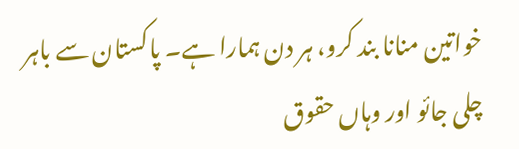خواتین منانا بند کرو، ہر دن ہمارا ہے۔ پاکستان سے باہر چلی جائو اور وہاں حقوق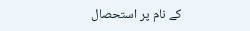کے نام پر استحصال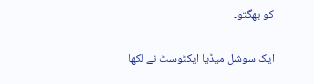کو بھگتو۔

ایک سوشل میڈیا ایکٹوسٹ نے لکھا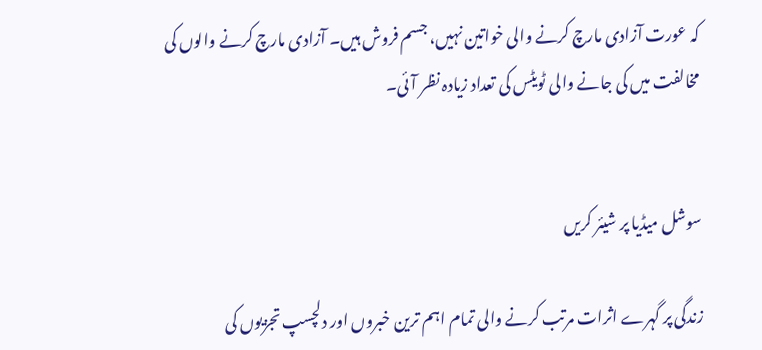کہ عورت آزادی مارچ کرنے والی خواتین نہیں، جسم فروش ہیں۔ آزادی مارچ کرنے والوں کی مخالفت میں کی جانے والی ٹویٹس کی تعداد زیادہ نظر آئی۔


سوشل میڈیا پر شیئر کریں

زندگی پر گہرے اثرات مرتب کرنے والی تمام اہم ترین خبروں اور دلچسپ تجزیوں کی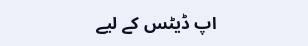اپ ڈیٹس کے لیے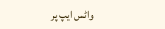واٹس ایپ پر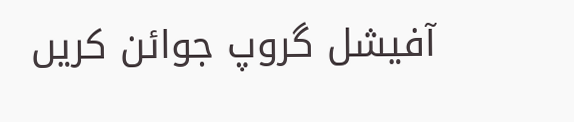آفیشل گروپ جوائن کریں